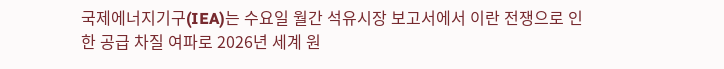국제에너지기구(IEA)는 수요일 월간 석유시장 보고서에서 이란 전쟁으로 인한 공급 차질 여파로 2026년 세계 원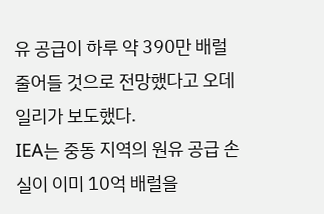유 공급이 하루 약 390만 배럴 줄어들 것으로 전망했다고 오데일리가 보도했다.
IEA는 중동 지역의 원유 공급 손실이 이미 10억 배럴을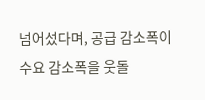넘어섰다며, 공급 감소폭이 수요 감소폭을 웃돌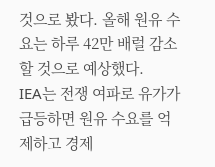것으로 봤다. 올해 원유 수요는 하루 42만 배럴 감소할 것으로 예상했다.
IEA는 전쟁 여파로 유가가 급등하면 원유 수요를 억제하고 경제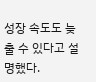성장 속도도 늦출 수 있다고 설명했다.